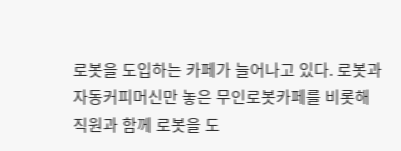로봇을 도입하는 카페가 늘어나고 있다. 로봇과 자동커피머신만 놓은 무인로봇카페를 비롯해 직원과 함께 로봇을 도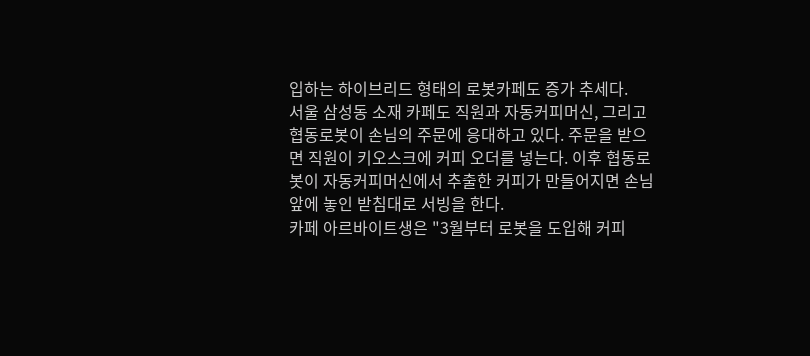입하는 하이브리드 형태의 로봇카페도 증가 추세다.
서울 삼성동 소재 카페도 직원과 자동커피머신, 그리고 협동로봇이 손님의 주문에 응대하고 있다. 주문을 받으면 직원이 키오스크에 커피 오더를 넣는다. 이후 협동로봇이 자동커피머신에서 추출한 커피가 만들어지면 손님 앞에 놓인 받침대로 서빙을 한다.
카페 아르바이트생은 "3월부터 로봇을 도입해 커피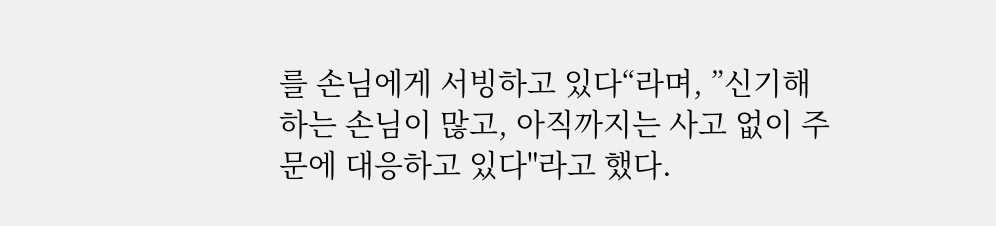를 손님에게 서빙하고 있다“라며, ”신기해하는 손님이 많고, 아직까지는 사고 없이 주문에 대응하고 있다"라고 했다.